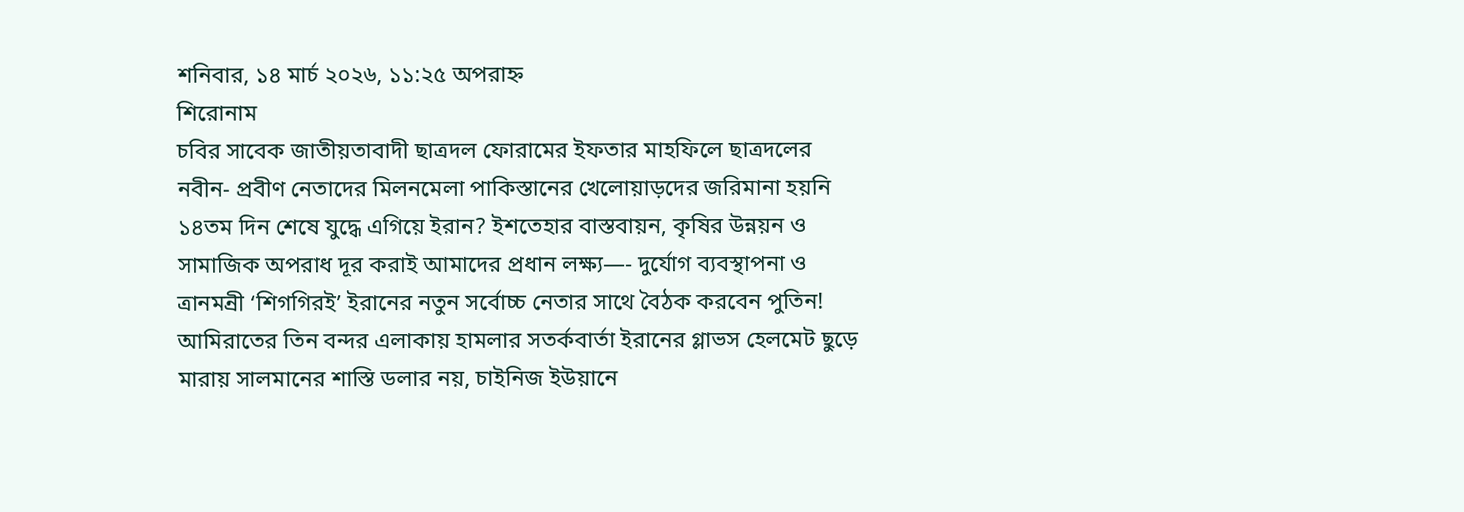শনিবার, ১৪ মার্চ ২০২৬, ১১:২৫ অপরাহ্ন
শিরোনাম
চবির সাবেক জাতীয়তাবাদী ছাত্রদল ফোরামের ইফতার মাহফিলে ছাত্রদলের নবীন- প্রবীণ নেতাদের মিলনমেলা পাকিস্তানের খেলোয়াড়দের জরিমানা হয়নি ১৪তম দিন শেষে যুদ্ধে এগিয়ে ইরান? ইশতেহার বাস্তবায়ন, কৃষির উন্নয়ন ও সামাজিক অপরাধ দূর করাই আমাদের প্রধান লক্ষ্য—- দুর্যোগ ব্যবস্থাপনা ও ত্রানমন্রী ‘শিগগিরই’ ইরানের নতুন সর্বোচ্চ নেতার সাথে বৈঠক করবেন পুতিন! আমিরাতের তিন বন্দর এলাকায় হামলার সতর্কবার্তা ইরানের গ্লাভস হেলমেট ছুড়ে মারায় সালমানের শাস্তি ডলার নয়, চাইনিজ ইউয়ানে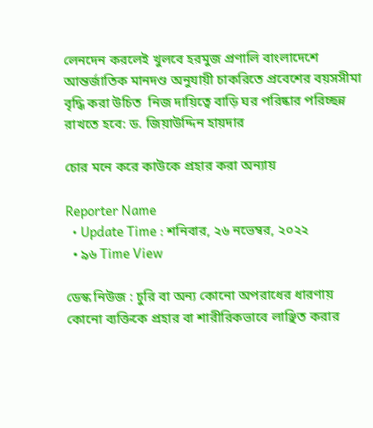লেনদেন করলেই খুলবে হরমুজ প্রণালি বাংলাদেশে আন্তর্জাতিক মানদণ্ড অনুযায়ী চাকরিতে প্রবেশের বয়সসীমা বৃদ্ধি করা উচিত  নিজ দায়িত্বে বাড়ি ঘর পরিষ্কার পরিচ্ছন্ন রাখতে হবে: ড. জিয়াউদ্দিন হায়দার

চোর মনে করে কাউকে প্রহার করা অন্যায়

Reporter Name
  • Update Time : শনিবার, ২৬ নভেম্বর, ২০২২
  • ৯৬ Time View

ডেস্ক নিউজ : চুরি বা অন্য কোনো অপরাধের ধারণায় কোনো ব্যক্তিকে প্রহার বা শারীরিকভাবে লাঞ্ছিত করার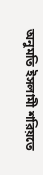অনুমতি ইসলামী শরিয়তে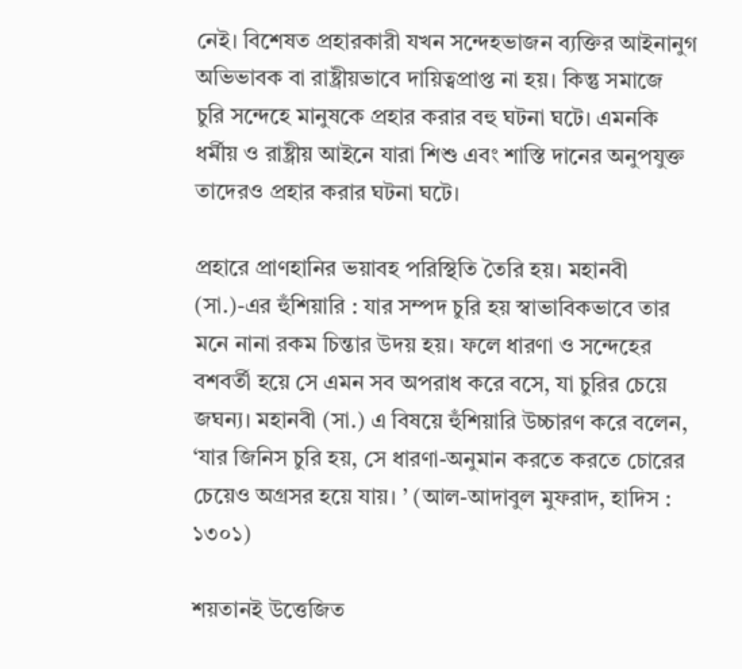নেই। বিশেষত প্রহারকারী যখন সন্দেহভাজন ব্যক্তির আইনানুগ অভিভাবক বা রাষ্ট্রীয়ভাবে দায়িত্বপ্রাপ্ত না হয়। কিন্তু সমাজে চুরি সন্দেহে মানুষকে প্রহার করার বহু ঘটনা ঘটে। এমনকি ধর্মীয় ও রাষ্ট্রীয় আইনে যারা শিশু এবং শাস্তি দানের অনুপযুক্ত তাদেরও প্রহার করার ঘটনা ঘটে।

প্রহারে প্রাণহানির ভয়াবহ পরিস্থিতি তৈরি হয়। মহানবী (সা.)-এর হুঁশিয়ারি : যার সম্পদ চুরি হয় স্বাভাবিকভাবে তার মনে নানা রকম চিন্তার উদয় হয়। ফলে ধারণা ও সন্দেহের বশবর্তী হয়ে সে এমন সব অপরাধ করে বসে, যা চুরির চেয়ে জঘন্য। মহানবী (সা.) এ বিষয়ে হুঁশিয়ারি উচ্চারণ করে বলেন, ‘যার জিনিস চুরি হয়, সে ধারণা-অনুমান করতে করতে চোরের চেয়েও অগ্রসর হয়ে যায়। ’ (আল-আদাবুল মুফরাদ, হাদিস : ১৩০১)

শয়তানই উত্তেজিত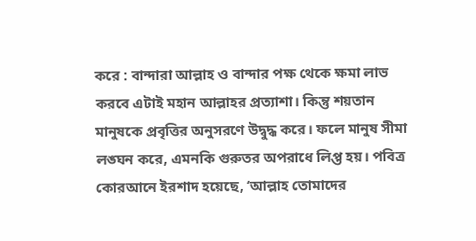করে : বান্দারা আল্লাহ ও বান্দার পক্ষ থেকে ক্ষমা লাভ করবে এটাই মহান আল্লাহর প্রত্যাশা। কিন্তু শয়তান মানুষকে প্রবৃত্তির অনুসরণে উদ্বুদ্ধ করে। ফলে মানুষ সীমা লঙ্ঘন করে, এমনকি গুরুতর অপরাধে লিপ্ত হয়। পবিত্র কোরআনে ইরশাদ হয়েছে, ‘আল্লাহ তোমাদের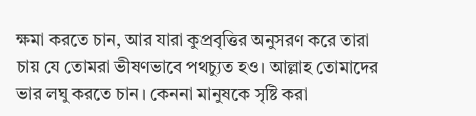ক্ষমা করতে চান, আর যারা কুপ্রবৃত্তির অনুসরণ করে তারা চায় যে তোমরা ভীষণভাবে পথচ্যুত হও। আল্লাহ তোমাদের ভার লঘু করতে চান। কেননা মানুষকে সৃষ্টি করা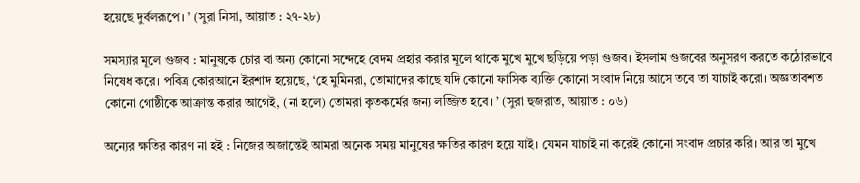হয়েছে দুর্বলরূপে। ’ (সুরা নিসা, আয়াত : ২৭-২৮)

সমস্যার মূলে গুজব : মানুষকে চোর বা অন্য কোনো সন্দেহে বেদম প্রহার করার মূলে থাকে মুখে মুখে ছড়িয়ে পড়া গুজব। ইসলাম গুজবের অনুসরণ করতে কঠোরভাবে নিষেধ করে। পবিত্র কোরআনে ইরশাদ হয়েছে, ‘হে মুমিনরা, তোমাদের কাছে যদি কোনো ফাসিক ব্যক্তি কোনো সংবাদ নিয়ে আসে তবে তা যাচাই করো। অজ্ঞতাবশত কোনো গোষ্ঠীকে আক্রান্ত করার আগেই, (না হলে) তোমরা কৃতকর্মের জন্য লজ্জিত হবে। ’ (সুরা হুজরাত, আয়াত : ০৬)

অন্যের ক্ষতির কারণ না হই : নিজের অজান্তেই আমরা অনেক সময় মানুষের ক্ষতির কারণ হয়ে যাই। যেমন যাচাই না করেই কোনো সংবাদ প্রচার করি। আর তা মুখে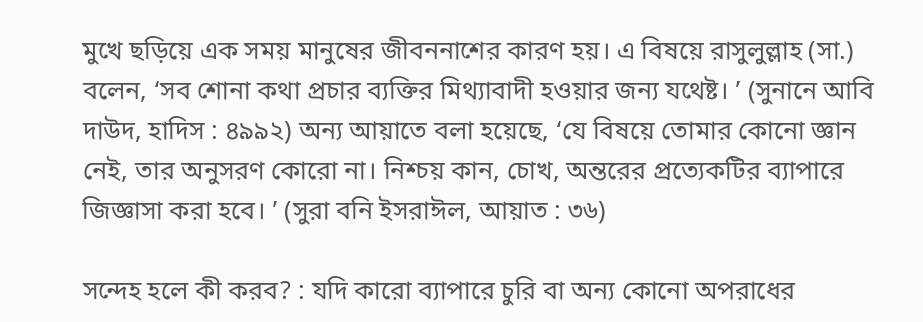মুখে ছড়িয়ে এক সময় মানুষের জীবননাশের কারণ হয়। এ বিষয়ে রাসুলুল্লাহ (সা.) বলেন, ‘সব শোনা কথা প্রচার ব্যক্তির মিথ্যাবাদী হওয়ার জন্য যথেষ্ট। ’ (সুনানে আবি দাউদ, হাদিস : ৪৯৯২) অন্য আয়াতে বলা হয়েছে, ‘যে বিষয়ে তোমার কোনো জ্ঞান নেই, তার অনুসরণ কোরো না। নিশ্চয় কান, চোখ, অন্তরের প্রত্যেকটির ব্যাপারে জিজ্ঞাসা করা হবে। ’ (সুরা বনি ইসরাঈল, আয়াত : ৩৬)

সন্দেহ হলে কী করব? : যদি কারো ব্যাপারে চুরি বা অন্য কোনো অপরাধের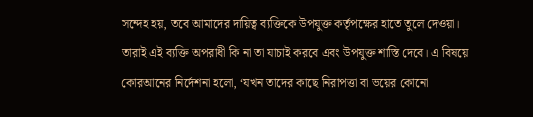সন্দেহ হয়, তবে আমাদের দায়িত্ব ব্যক্তিকে উপযুক্ত কর্তৃপক্ষের হাতে তুলে দেওয়া। তারাই এই ব্যক্তি অপরাধী কি না তা যাচাই করবে এবং উপযুক্ত শাস্তি দেবে। এ বিষয়ে কোরআনের নির্দেশনা হলো, ‘যখন তাদের কাছে নিরাপত্তা বা ভয়ের কোনো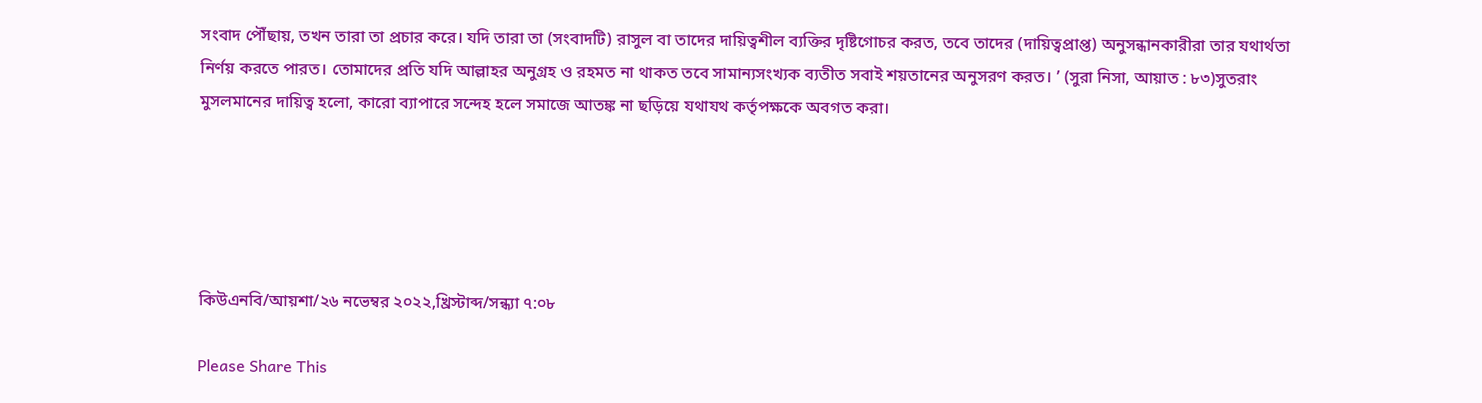সংবাদ পৌঁছায়, তখন তারা তা প্রচার করে। যদি তারা তা (সংবাদটি) রাসুল বা তাদের দায়িত্বশীল ব্যক্তির দৃষ্টিগোচর করত, তবে তাদের (দায়িত্বপ্রাপ্ত) অনুসন্ধানকারীরা তার যথার্থতা নির্ণয় করতে পারত। তোমাদের প্রতি যদি আল্লাহর অনুগ্রহ ও রহমত না থাকত তবে সামান্যসংখ্যক ব্যতীত সবাই শয়তানের অনুসরণ করত। ’ (সুরা নিসা, আয়াত : ৮৩)সুতরাং মুসলমানের দায়িত্ব হলো, কারো ব্যাপারে সন্দেহ হলে সমাজে আতঙ্ক না ছড়িয়ে যথাযথ কর্তৃপক্ষকে অবগত করা।





কিউএনবি/আয়শা/২৬ নভেম্বর ২০২২,খ্রিস্টাব্দ/সন্ধ্যা ৭:০৮

Please Share This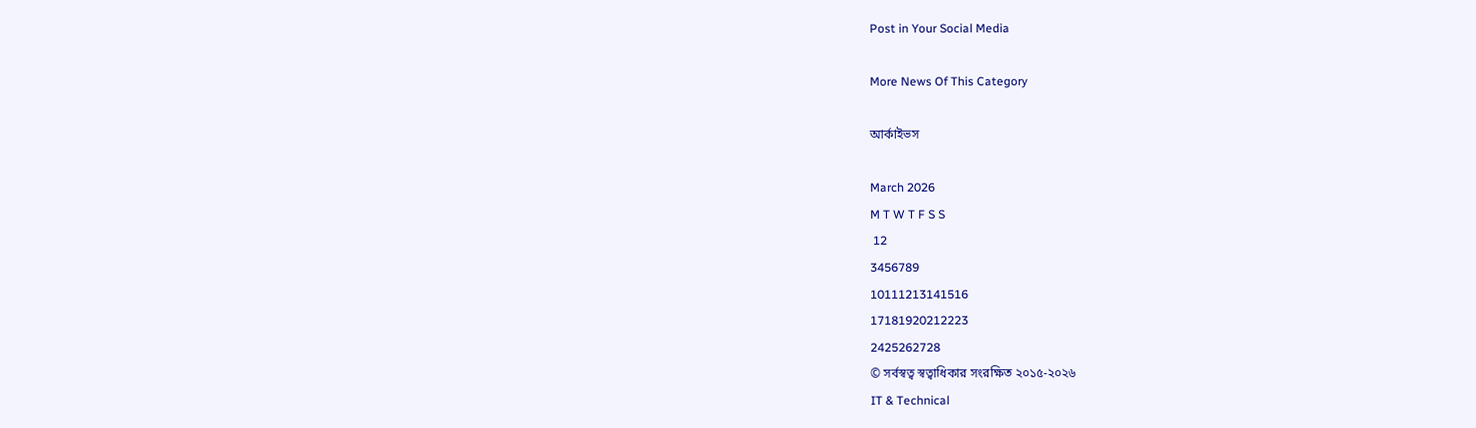Post in Your Social Media

More News Of This Category

আর্কাইভস

March 2026
M T W T F S S
 12
3456789
10111213141516
17181920212223
2425262728
© সর্বস্বত্ব স্বত্বাধিকার সংরক্ষিত ২০১৫-২০২৬
IT & Technical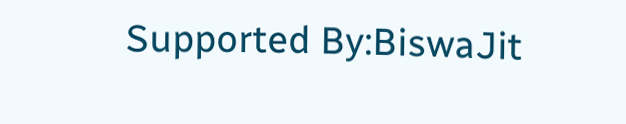Supported By:BiswaJit